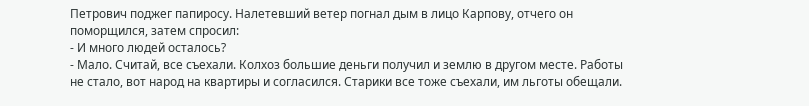Петрович поджег папиросу. Налетевший ветер погнал дым в лицо Карпову, отчего он поморщился, затем спросил:
- И много людей осталось?
- Мало. Считай, все съехали. Колхоз большие деньги получил и землю в другом месте. Работы не стало, вот народ на квартиры и согласился. Старики все тоже съехали, им льготы обещали.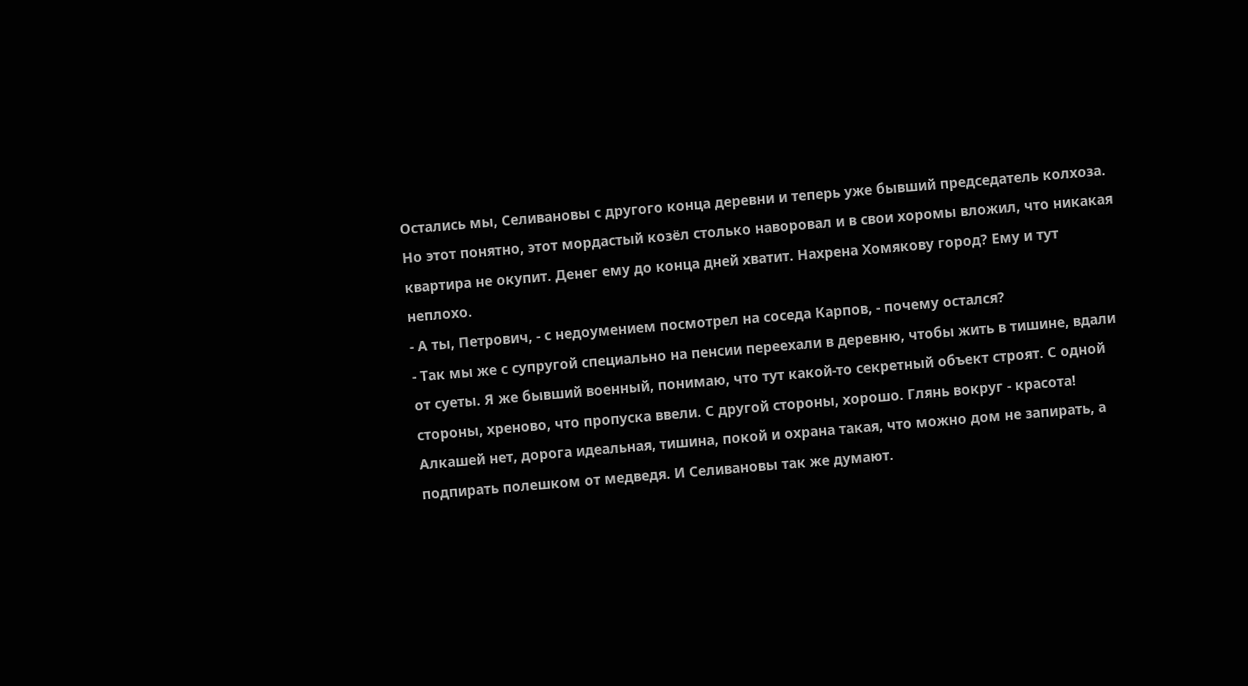Остались мы, Селивановы с другого конца деревни и теперь уже бывший председатель колхоза. Но этот понятно, этот мордастый козёл столько наворовал и в свои хоромы вложил, что никакая квартира не окупит. Денег ему до конца дней хватит. Нахрена Хомякову город? Ему и тут неплохо.
- А ты, Петрович, - с недоумением посмотрел на соседа Карпов, - почему остался?
- Так мы же с супругой специально на пенсии переехали в деревню, чтобы жить в тишине, вдали от суеты. Я же бывший военный, понимаю, что тут какой-то секретный объект строят. С одной стороны, хреново, что пропуска ввели. С другой стороны, хорошо. Глянь вокруг - красота! Алкашей нет, дорога идеальная, тишина, покой и охрана такая, что можно дом не запирать, а подпирать полешком от медведя. И Селивановы так же думают.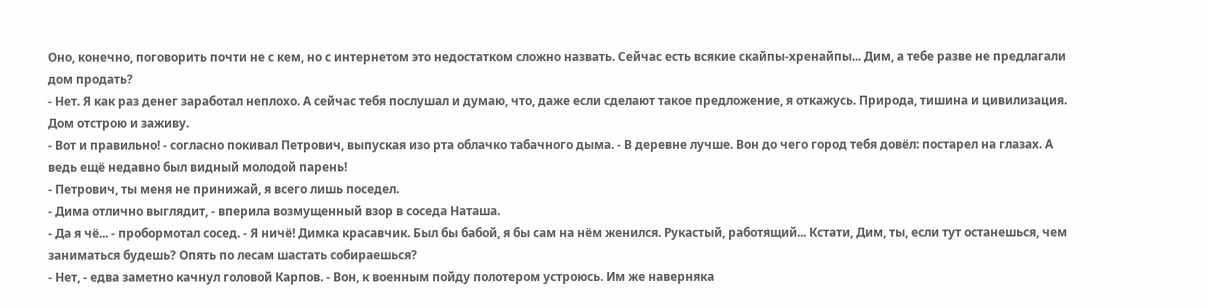Оно, конечно, поговорить почти не с кем, но с интернетом это недостатком сложно назвать. Сейчас есть всякие скайпы-хренайпы... Дим, а тебе разве не предлагали дом продать?
- Нет. Я как раз денег заработал неплохо. А сейчас тебя послушал и думаю, что, даже если сделают такое предложение, я откажусь. Природа, тишина и цивилизация. Дом отстрою и заживу.
- Вот и правильно! - согласно покивал Петрович, выпуская изо рта облачко табачного дыма. - В деревне лучше. Вон до чего город тебя довёл: постарел на глазах. А ведь ещё недавно был видный молодой парень!
- Петрович, ты меня не принижай, я всего лишь поседел.
- Дима отлично выглядит, - вперила возмущенный взор в соседа Наташа.
- Да я чё... - пробормотал сосед. - Я ничё! Димка красавчик. Был бы бабой, я бы сам на нём женился. Рукастый, работящий... Кстати, Дим, ты, если тут останешься, чем заниматься будешь? Опять по лесам шастать собираешься?
- Нет, - едва заметно качнул головой Карпов. - Вон, к военным пойду полотером устроюсь. Им же наверняка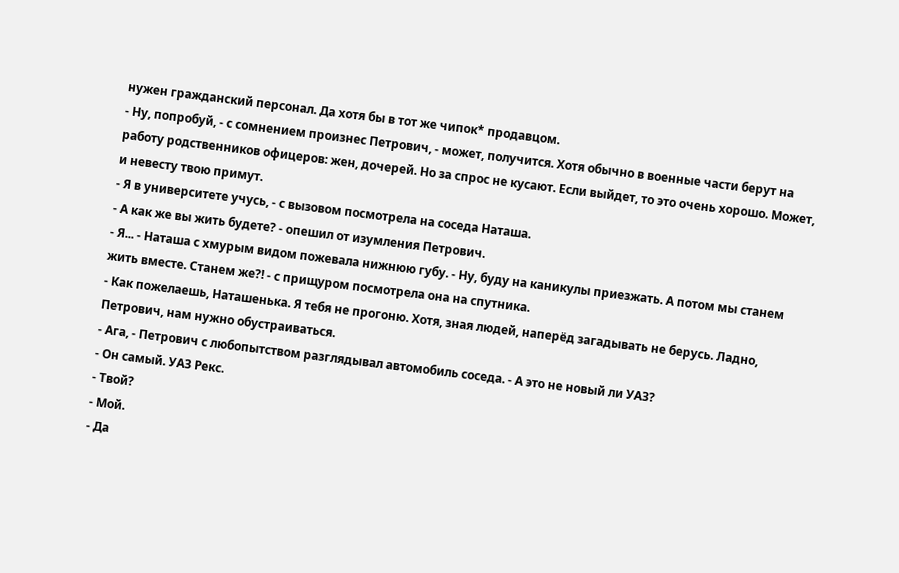нужен гражданский персонал. Да хотя бы в тот же чипок* продавцом.
- Ну, попробуй, - с сомнением произнес Петрович, - может, получится. Хотя обычно в военные части берут на работу родственников офицеров: жен, дочерей. Но за спрос не кусают. Если выйдет, то это очень хорошо. Может, и невесту твою примут.
- Я в университете учусь, - с вызовом посмотрела на соседа Наташа.
- А как же вы жить будете? - опешил от изумления Петрович.
- Я... - Наташа с хмурым видом пожевала нижнюю губу. - Ну, буду на каникулы приезжать. А потом мы станем жить вместе. Станем же?! - с прищуром посмотрела она на спутника.
- Как пожелаешь, Наташенька. Я тебя не прогоню. Хотя, зная людей, наперёд загадывать не берусь. Ладно, Петрович, нам нужно обустраиваться.
- Ага, - Петрович с любопытством разглядывал автомобиль соседа. - А это не новый ли УАЗ?
- Он самый. УАЗ Рекс.
- Твой?
- Мой.
- Да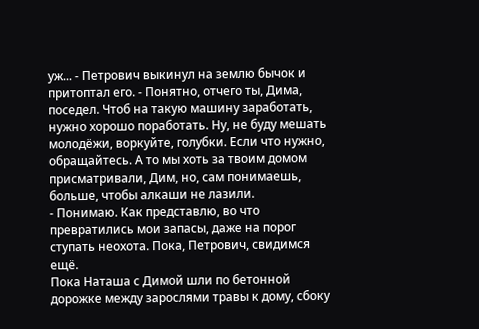уж... - Петрович выкинул на землю бычок и притоптал его. - Понятно, отчего ты, Дима, поседел. Чтоб на такую машину заработать, нужно хорошо поработать. Ну, не буду мешать молодёжи, воркуйте, голубки. Если что нужно, обращайтесь. А то мы хоть за твоим домом присматривали, Дим, но, сам понимаешь, больше, чтобы алкаши не лазили.
- Понимаю. Как представлю, во что превратились мои запасы, даже на порог ступать неохота. Пока, Петрович, свидимся ещё.
Пока Наташа с Димой шли по бетонной дорожке между зарослями травы к дому, сбоку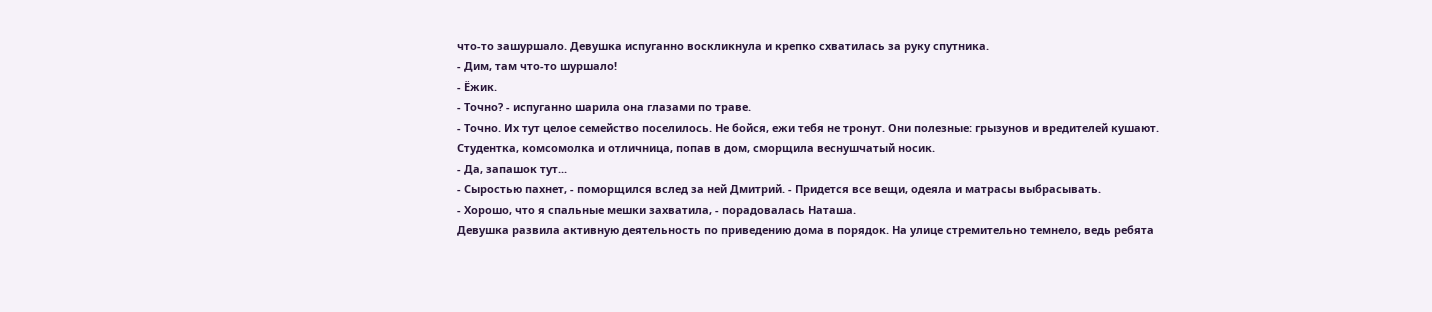что-то зашуршало. Девушка испуганно воскликнула и крепко схватилась за руку спутника.
- Дим, там что-то шуршало!
- Ёжик.
- Точно? - испуганно шарила она глазами по траве.
- Точно. Их тут целое семейство поселилось. Не бойся, ежи тебя не тронут. Они полезные: грызунов и вредителей кушают.
Студентка, комсомолка и отличница, попав в дом, сморщила веснушчатый носик.
- Да, запашок тут...
- Сыростью пахнет, - поморщился вслед за ней Дмитрий. - Придется все вещи, одеяла и матрасы выбрасывать.
- Хорошо, что я спальные мешки захватила, - порадовалась Наташа.
Девушка развила активную деятельность по приведению дома в порядок. На улице стремительно темнело, ведь ребята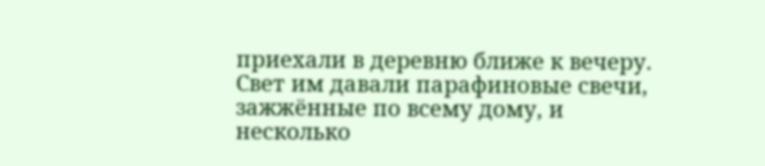приехали в деревню ближе к вечеру. Свет им давали парафиновые свечи, зажжённые по всему дому, и несколько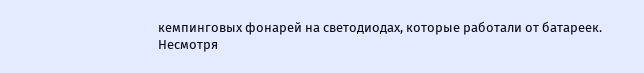кемпинговых фонарей на светодиодах, которые работали от батареек.
Несмотря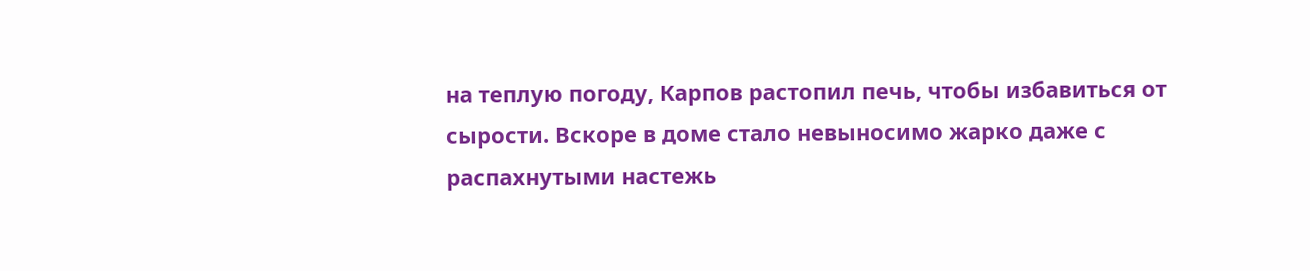на теплую погоду, Карпов растопил печь, чтобы избавиться от сырости. Вскоре в доме стало невыносимо жарко даже с распахнутыми настежь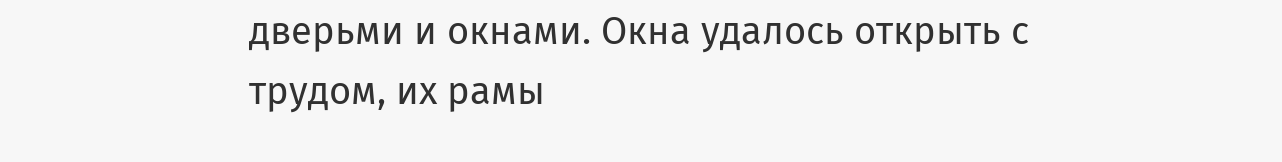дверьми и окнами. Окна удалось открыть с трудом, их рамы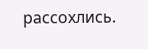рассохлись.